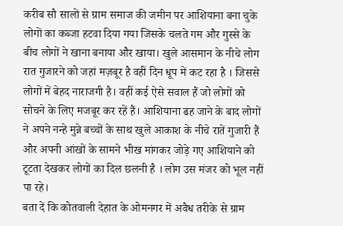करीब सौ सालों से ग्राम समाज की जमीन पर आशियाना बना चुके लोगों का कब्जा हटवा दिया गया जिसके चलते गम और गुस्से के बीच लोगों ने खाना बनाया और खाया। खुले आसमान के नीचे लोग रात गुजारने को जहां मज़बूर है वहीं दिन धूप में कट रहा है । जिससे लोगों में बेहद नाराजगी है। वहीं कई ऐसे सवाल हैं जो लोगों को सोचने के लिए मजबूर कर रहें हैं। आशियाना ढह जाने के बाद लोगों ने अपने नन्हे मुन्ने बच्चों के साथ खुले आकाश के नीचे रातें गुजारी हैं और अपनी आंखों के सामने भीख मांगकर जोड़े गए आशियाने को टूटता देखकर लोगों का दिल छलनी है । लोग उस मंजर को भूल नहीं पा रहे।
बता दें कि कोतवाली देहात के ओमनगर में अवैध तरीके से ग्राम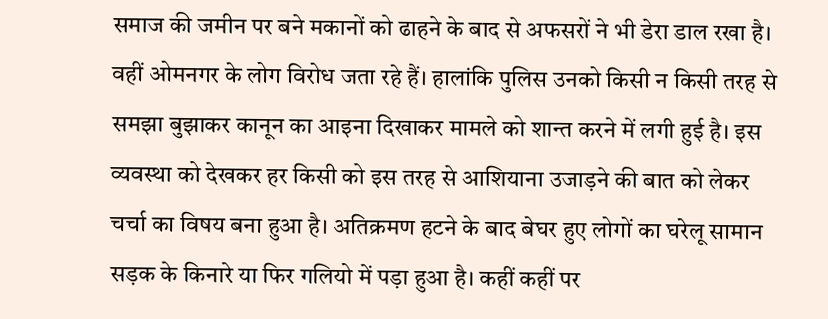समाज की जमीन पर बने मकानों को ढाहने के बाद से अफसरों ने भी डेरा डाल रखा है। वहीं ओमनगर के लोग विरोध जता रहे हैं। हालांकि पुलिस उनको किसी न किसी तरह से समझा बुझाकर कानून का आइना दिखाकर मामले को शान्त करने में लगी हुई है। इस व्यवस्था को देखकर हर किसी को इस तरह से आशियाना उजाड़ने की बात को लेकर चर्चा का विषय बना हुआ है। अतिक्रमण हटने के बाद बेघर हुए लोगों का घरेलू सामान सड़क के किनारे या फिर गलियो में पड़ा हुआ है। कहीं कहीं पर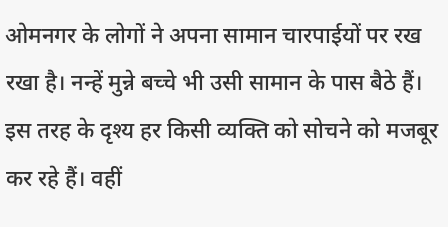ओमनगर के लोगों ने अपना सामान चारपाईयों पर रख रखा है। नन्हें मुन्ने बच्चे भी उसी सामान के पास बैठे हैं। इस तरह के दृश्य हर किसी व्यक्ति को सोचने को मजबूर कर रहे हैं। वहीं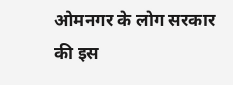ओमनगर के लोग सरकार की इस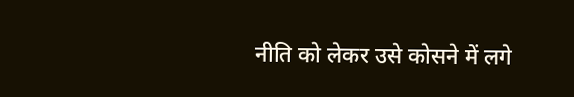नीति को लेकर उसे कोसने में लगे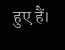हुए हैं।